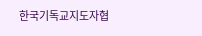한국기독교지도자협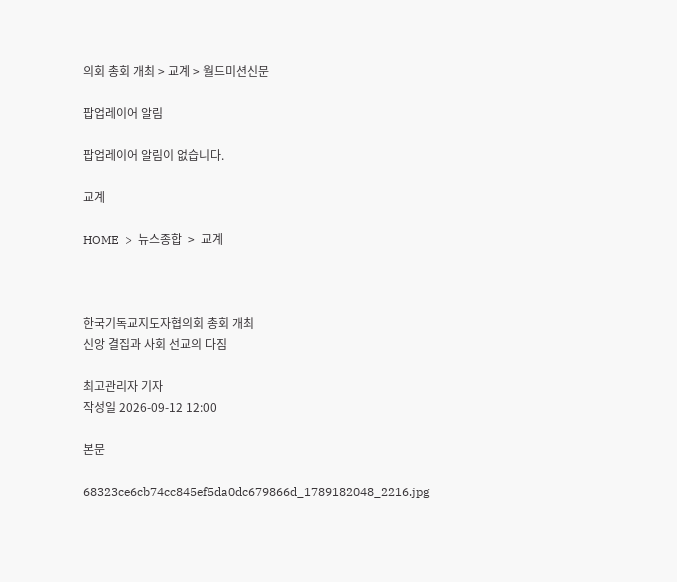의회 총회 개최 > 교계 > 월드미션신문

팝업레이어 알림

팝업레이어 알림이 없습니다.

교계

HOME  >  뉴스종합  >  교계



한국기독교지도자협의회 총회 개최
신앙 결집과 사회 선교의 다짐

최고관리자 기자
작성일 2026-09-12 12:00

본문

68323ce6cb74cc845ef5da0dc679866d_1789182048_2216.jpg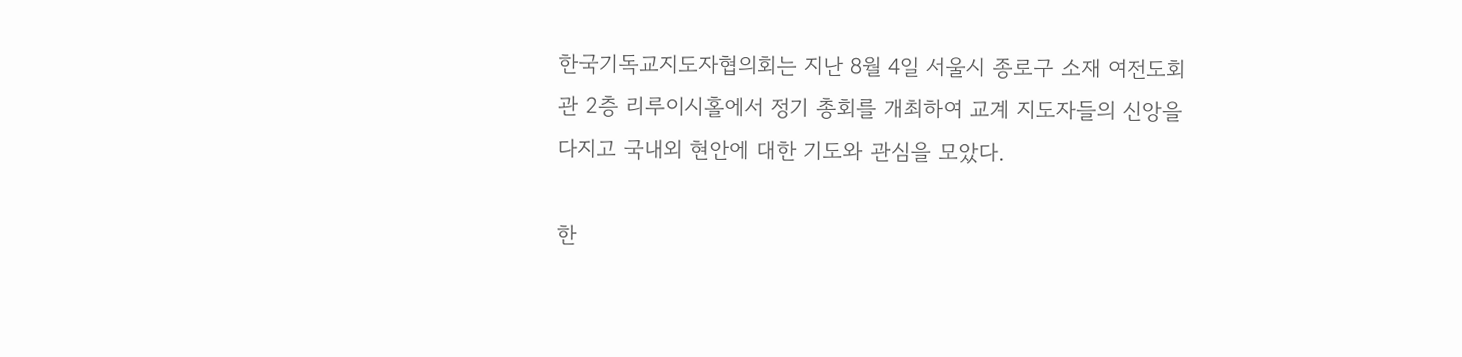한국기독교지도자협의회는 지난 8월 4일 서울시 종로구 소재 여전도회관 2층 리루이시홀에서 정기 총회를 개최하여 교계 지도자들의 신앙을 다지고 국내외 현안에 대한 기도와 관심을 모았다.

한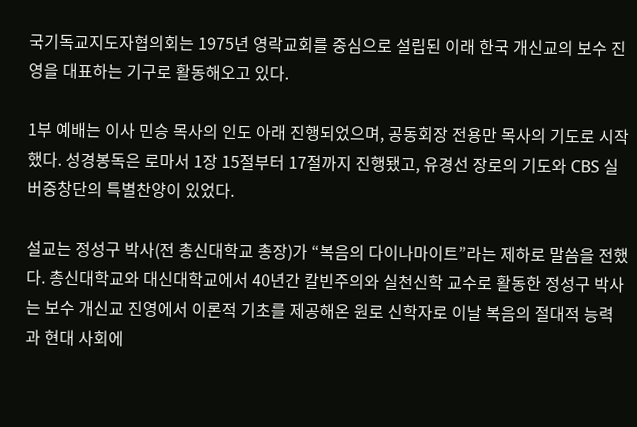국기독교지도자협의회는 1975년 영락교회를 중심으로 설립된 이래 한국 개신교의 보수 진영을 대표하는 기구로 활동해오고 있다.

1부 예배는 이사 민승 목사의 인도 아래 진행되었으며, 공동회장 전용만 목사의 기도로 시작했다. 성경봉독은 로마서 1장 15절부터 17절까지 진행됐고, 유경선 장로의 기도와 CBS 실버중창단의 특별찬양이 있었다.

설교는 정성구 박사(전 총신대학교 총장)가 “복음의 다이나마이트”라는 제하로 말씀을 전했다. 총신대학교와 대신대학교에서 40년간 칼빈주의와 실천신학 교수로 활동한 정성구 박사는 보수 개신교 진영에서 이론적 기초를 제공해온 원로 신학자로 이날 복음의 절대적 능력과 현대 사회에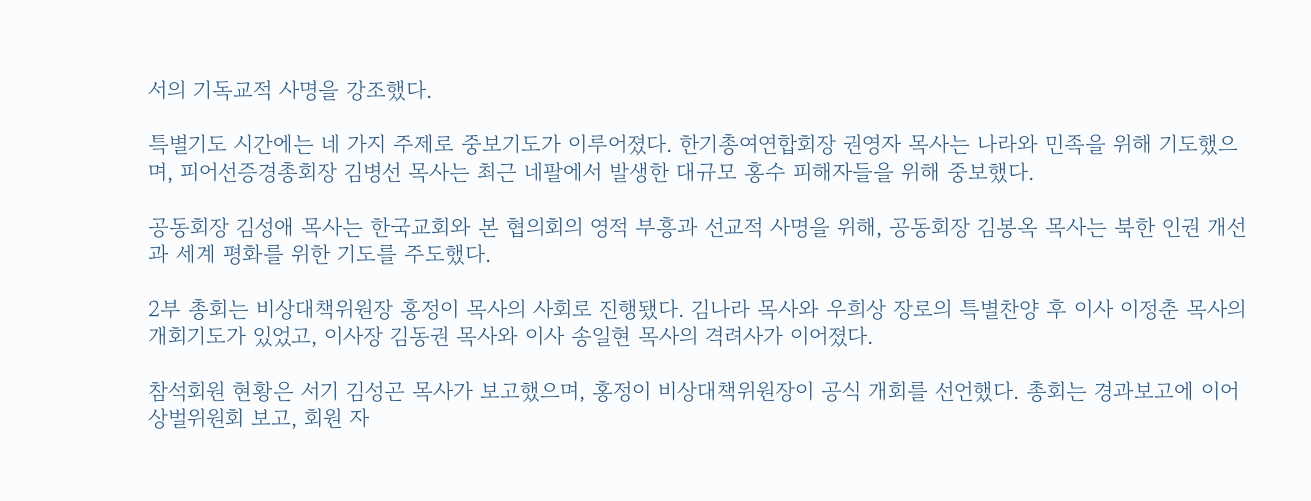서의 기독교적 사명을 강조했다.

특별기도 시간에는 네 가지 주제로 중보기도가 이루어졌다. 한기총여연합회장 권영자 목사는 나라와 민족을 위해 기도했으며, 피어선증경총회장 김병선 목사는 최근 네팔에서 발생한 대규모 홍수 피해자들을 위해 중보했다.

공동회장 김성애 목사는 한국교회와 본 협의회의 영적 부흥과 선교적 사명을 위해, 공동회장 김봉옥 목사는 북한 인권 개선과 세계 평화를 위한 기도를 주도했다.

2부 총회는 비상대책위원장 홍정이 목사의 사회로 진행됐다. 김나라 목사와 우희상 장로의 특별찬양 후 이사 이정춘 목사의 개회기도가 있었고, 이사장 김동권 목사와 이사 송일현 목사의 격려사가 이어졌다.

참석회원 현황은 서기 김성곤 목사가 보고했으며, 홍정이 비상대책위원장이 공식 개회를 선언했다. 총회는 경과보고에 이어 상벌위원회 보고, 회원 자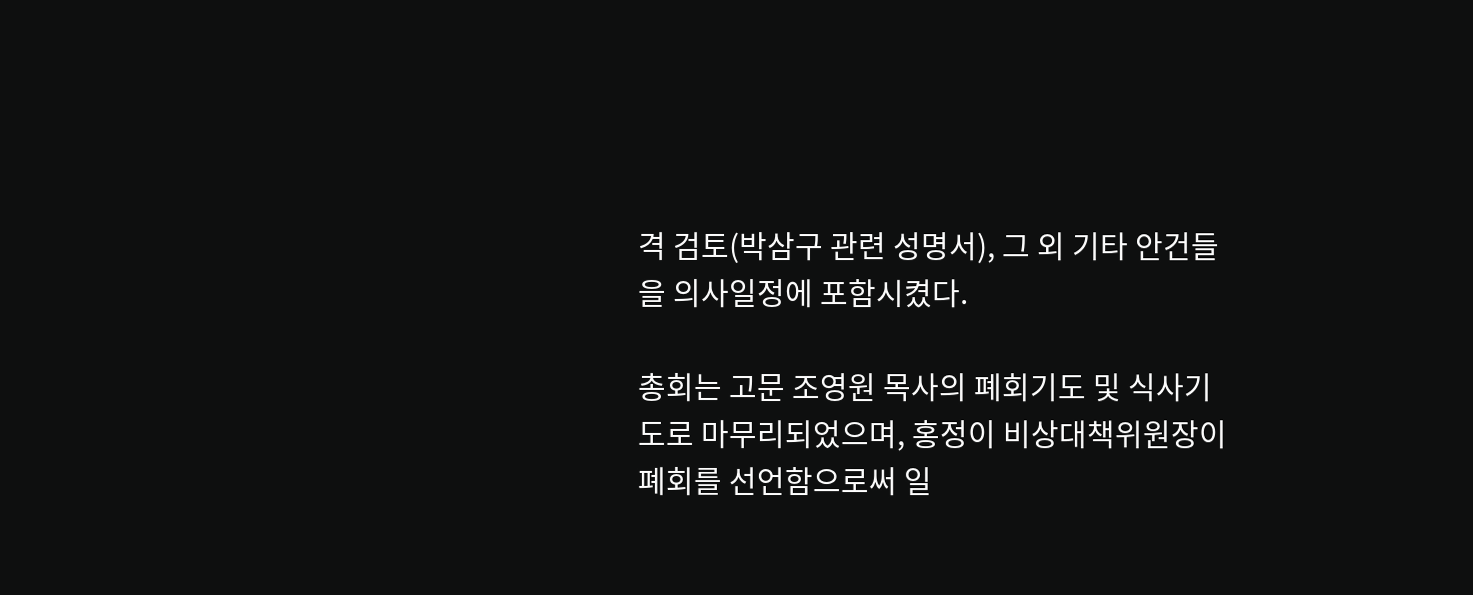격 검토(박삼구 관련 성명서), 그 외 기타 안건들을 의사일정에 포함시켰다.

총회는 고문 조영원 목사의 폐회기도 및 식사기도로 마무리되었으며, 홍정이 비상대책위원장이 폐회를 선언함으로써 일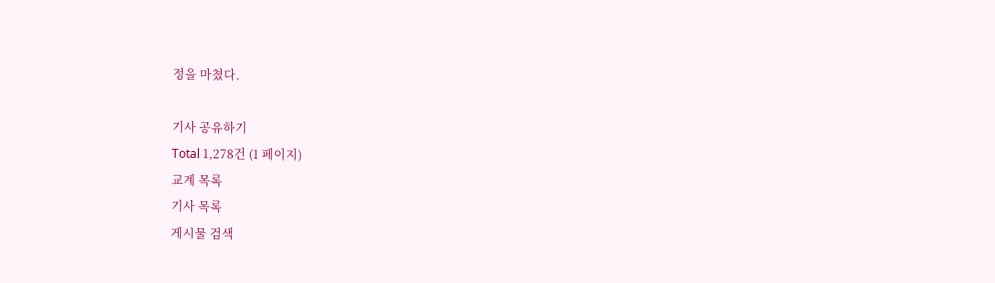정을 마쳤다.

기사 공유하기
Total 1,278건 (1 페이지)
교계 목록
기사 목록
게시물 검색